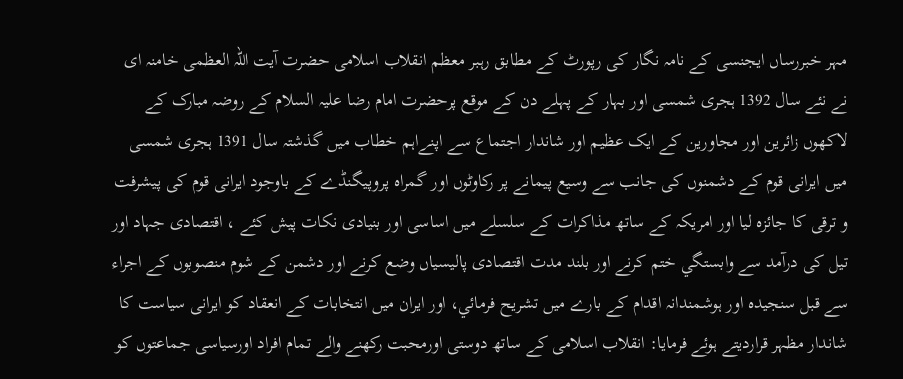مہر خبررساں ایجنسی کے نامہ نگار کی رپورٹ کے مطابق رہبر معظم انقلاب اسلامی حضرت آیت اللہ العظمی خامنہ ای نے نئے سال 1392 ہجری شمسی اور بہار کے پہلے دن کے موقع پرحضرت امام رضا علیہ السلام کے روضہ مبارک کے لاکھوں زائرین اور مجاورین کے ایک عظیم اور شاندار اجتماع سے اپنےاہم خطاب میں گذشتہ سال 1391 ہجری شمسی میں ایرانی قوم کے دشمنوں کی جانب سے وسیع پیمانے پر رکاوٹوں اور گمراہ پروپیگنڈے کے باوجود ایرانی قوم کی پیشرفت و ترقی کا جائزہ لیا اور امریکہ کے ساتھ مذاکرات کے سلسلے میں اساسی اور بنیادی نکات پیش کئے ، اقتصادی جہاد اور تیل کی درآمد سے وابستگي ختم کرنے اور بلند مدت اقتصادی پالیسیاں وضع کرنے اور دشمن کے شوم منصوبوں کے اجراء سے قبل سنجیدہ اور ہوشمندانہ اقدام کے بارے میں تشریح فرمائي، اور ایران میں انتخابات کے انعقاد کو ایرانی سیاست کا شاندار مظہر قراردیتے ہوئے فرمایا: انقلاب اسلامی کے ساتھ دوستی اورمحبت رکھنے والے تمام افراد اورسیاسی جماعتوں کو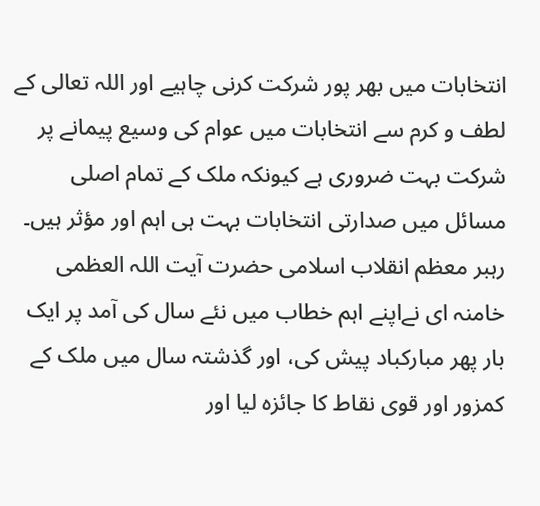انتخابات میں بھر پور شرکت کرنی چاہیے اور اللہ تعالی کے لطف و کرم سے انتخابات میں عوام کی وسیع پیمانے پر شرکت بہت ضروری ہے کیونکہ ملک کے تمام اصلی مسائل میں صدارتی انتخابات بہت ہی اہم اور مؤثر ہیں۔
رہبر معظم انقلاب اسلامی حضرت آیت اللہ العظمی خامنہ ای نےاپنے اہم خطاب میں نئے سال کی آمد پر ایک بار پھر مبارکباد پیش کی، اور گذشتہ سال میں ملک کے کمزور اور قوی نقاط کا جائزہ لیا اور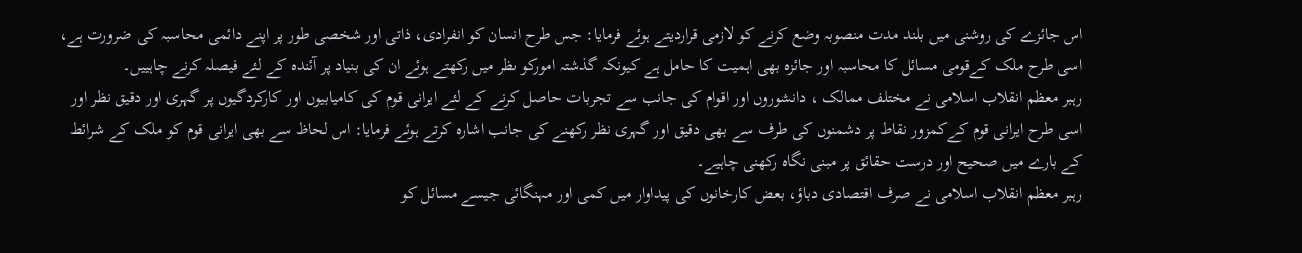اس جائزے کی روشنی میں بلند مدت منصوبہ وضع کرنے کو لازمی قراردیتے ہوئے فرمایا: جس طرح انسان کو انفرادی، ذاتی اور شخصی طور پر اپنے دائمی محاسبہ کی ضرورت ہے، اسی طرح ملک کےقومی مسائل کا محاسبہ اور جائزہ بھی اہمیت کا حامل ہے کیونکہ گذشتہ امورکو ںظر میں رکھتے ہوئے ان کی بنیاد پر آئندہ کے لئے فیصلہ کرنے چاہییں۔
رہبر معظم انقلاب اسلامی نے مختلف ممالک ، دانشوروں اور اقوام کی جانب سے تجربات حاصل کرنے کے لئے ایرانی قوم کی کامیابیوں اور کارکردگیوں پر گہری اور دقیق نظر اور اسی طرح ایرانی قوم کےکمزور نقاط پر دشمنوں کی طرف سے بھی دقیق اور گہری نظر رکھنے کی جانب اشارہ کرتے ہوئے فرمایا: اس لحاظ سے بھی ایرانی قوم کو ملک کے شرائط کے بارے میں صحیح اور درست حقائق پر مبنی نگاہ رکھنی چاہیے۔
رہبر معظم انقلاب اسلامی نے صرف اقتصادی دباؤ، بعض کارخانوں کی پیداوار میں کمی اور مہنگائی جیسے مسائل کو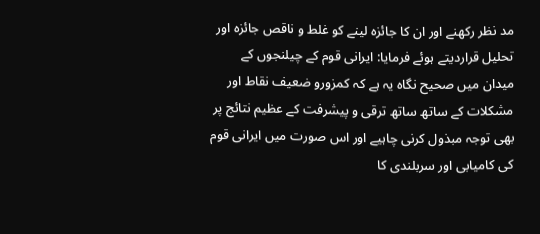مد نظر رکھنے اور ان کا جائزہ لینے کو غلط و ناقص جائزہ اور تحلیل قراردیتے ہوئے فرمایا: ایرانی قوم کے چیلنجوں کے میدان میں صحیح نگاہ یہ ہے کہ کمزورو ضعیف نقاط اور مشکلات کے ساتھ ساتھ ترقی و پیشرفت کے عظيم نتائج پر بھی توجہ مبذول کرنی چاہیے اور اس صورت میں ایرانی قوم کی کامیابی اور سربلندی کا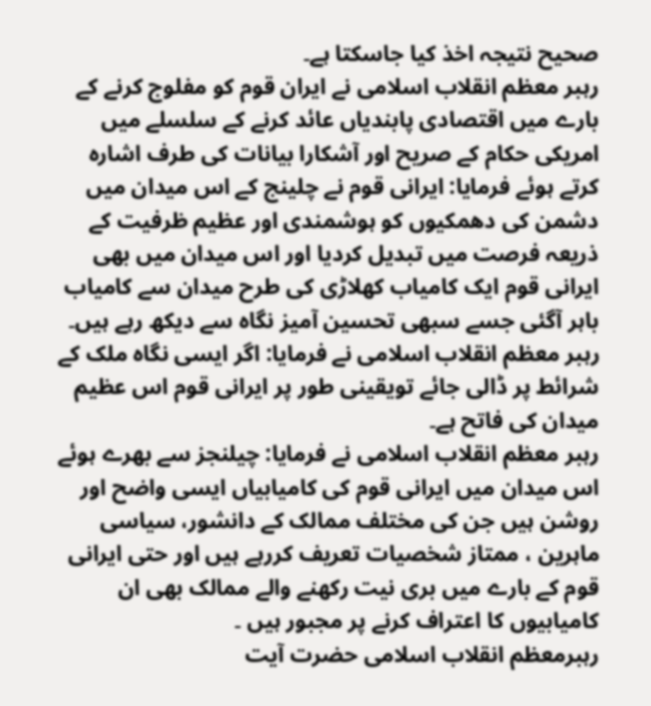صحیح نتیجہ اخذ کیا جاسکتا ہے۔
رہبر معظم انقلاب اسلامی نے ایران قوم کو مفلوج کرنے کے بارے میں اقتصادی پابندیاں عائد کرنے کے سلسلے میں امریکی حکام کے صریح اور آشکارا بیانات کی طرف اشارہ کرتے ہوئے فرمایا: ایرانی قوم نے چلینج کے اس میدان میں دشمن کی دھمکیوں کو ہوشمندی اور عظیم ظرفیت کے ذریعہ فرصت میں تبدیل کردیا اور اس میدان میں بھی ایرانی قوم ایک کامیاب کھلاڑی کی طرح میدان سے کامیاب باہر آگئی جسے سبھی تحسین آمیز نگاہ سے دیکھ رہے ہیں۔
رہبر معظم انقلاب اسلامی نے فرمایا: اگر ایسی نگاہ ملک کے شرائط پر ڈالی جائے تویقینی طور پر ایرانی قوم اس عظیم میدان کی فاتح ہے۔
رہبر معظم انقلاب اسلامی نے فرمایا: چيلنجز سے بھرے ہوئے اس میدان میں ایرانی قوم کی کامیابیاں ایسی واضح اور روشن ہیں جن کی مختلف ممالک کے دانشور، سیاسی ماہرین ، ممتاز شخصیات تعریف کررہے ہیں اور حتی ایرانی قوم کے بارے میں بری نیت رکھنے والے ممالک بھی ان کامیابیوں کا اعتراف کرنے پر مجبور ہیں ۔
رہبرمعظم انقلاب اسلامی حضرت آیت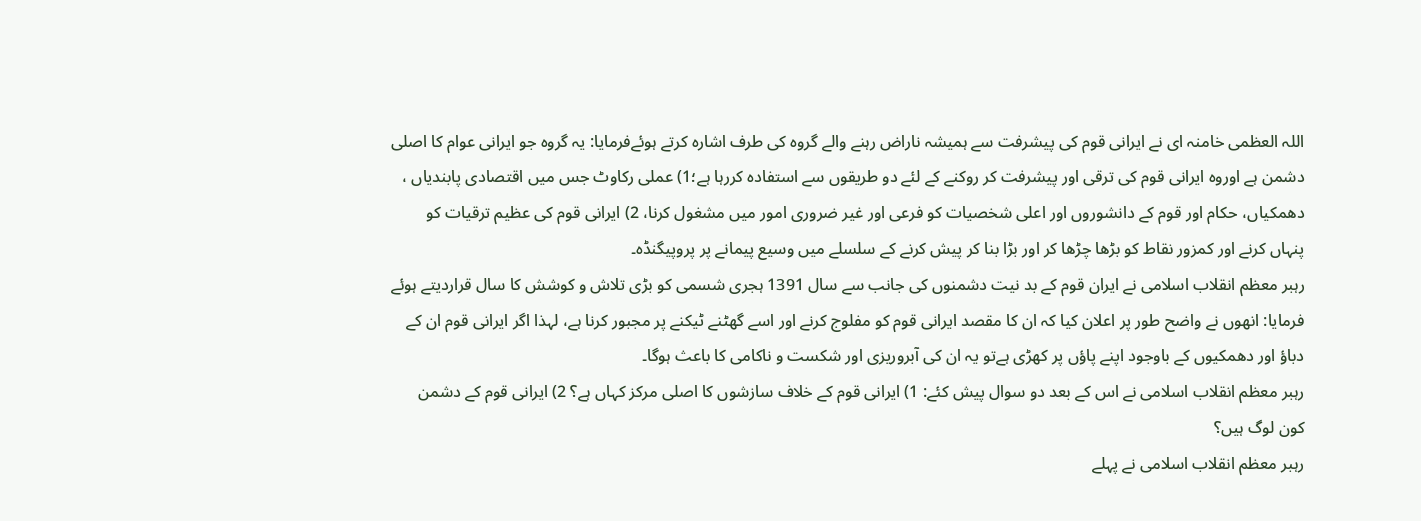اللہ العظمی خامنہ ای نے ایرانی قوم کی پیشرفت سے ہمیشہ ناراض رہنے والے گروہ کی طرف اشارہ کرتے ہوئےفرمایا: یہ گروہ جو ایرانی عوام کا اصلی دشمن ہے اوروہ ایرانی قوم کی ترقی اور پیشرفت کر روکنے کے لئے دو طریقوں سے استفادہ کررہا ہے؛1) عملی رکاوٹ جس میں اقتصادی پابندیاں ، دھمکیاں، حکام اور قوم کے دانشوروں اور اعلی شخصیات کو فرعی اور غیر ضروری امور میں مشغول کرنا، 2) ایرانی قوم کی عظیم ترقیات کو پنہاں کرنے اور کمزور نقاط کو بڑھا چڑھا کر اور بڑا بنا کر پیش کرنے کے سلسلے میں وسیع پیمانے پر پروپیگنڈہ۔
رہبر معظم انقلاب اسلامی نے ایران قوم کے بد نیت دشمنوں کی جانب سے سال 1391 ہجری شسمی کو بڑی تلاش و کوشش کا سال قراردیتے ہوئے فرمایا: انھوں نے واضح طور پر اعلان کیا کہ ان کا مقصد ایرانی قوم کو مفلوج کرنے اور اسے گھٹنے ٹیکنے پر مجبور کرنا ہے، لہذا اگر ایرانی قوم ان کے دباؤ اور دھمکیوں کے باوجود اپنے پاؤں پر کھڑی ہےتو یہ ان کی آبروریزی اور شکست و ناکامی کا باعث ہوگا۔
رہبر معظم انقلاب اسلامی نے اس کے بعد دو سوال پیش کئے: 1) ایرانی قوم کے خلاف سازشوں کا اصلی مرکز کہاں ہے؟ 2) ایرانی قوم کے دشمن کون لوگ ہیں؟
رہبر معظم انقلاب اسلامی نے پہلے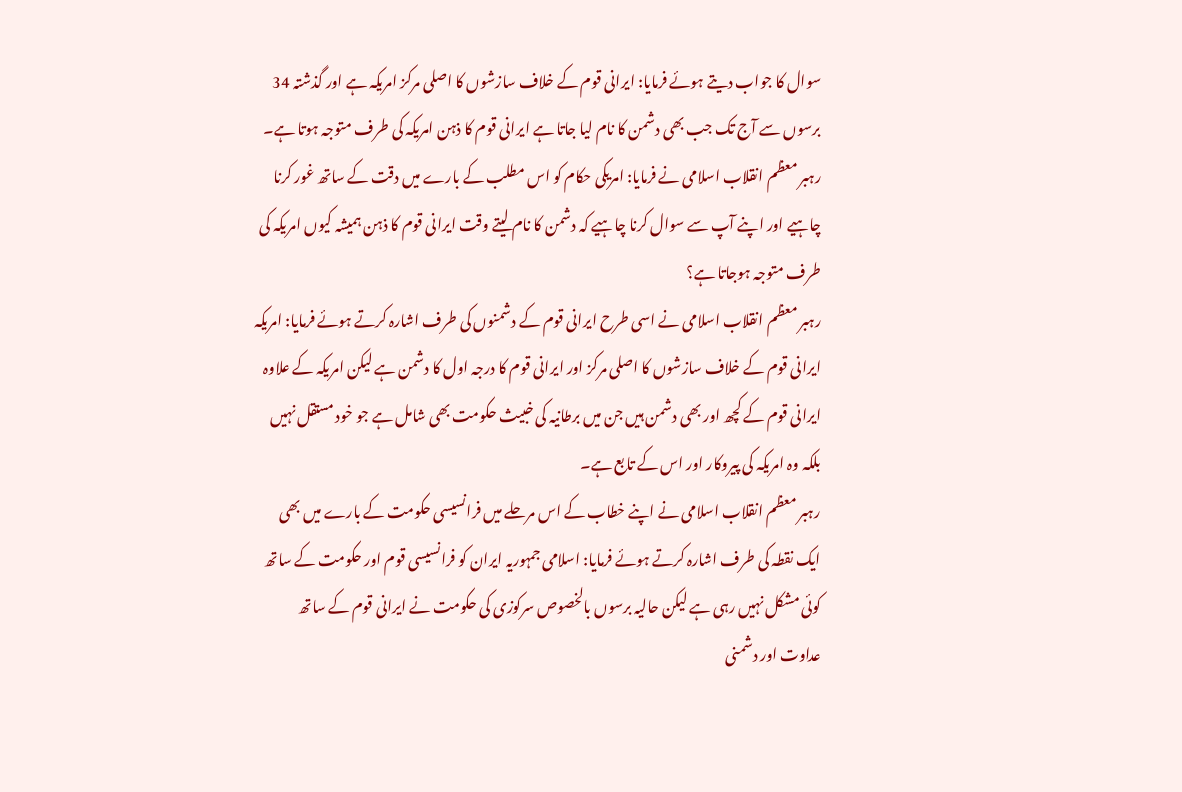سوال کا جواب دیتے ہوئے فرمایا: ایرانی قوم کے خلاف سازشوں کا اصلی مرکز امریکہ ہے اور گذشتہ 34 برسوں سے آج تک جب بھی دشمن کا نام لیا جاتا ہے ایرانی قوم کا ذہن امریکہ کی طرف متوجہ ہوتا ہے۔
رہبر معظم انقلاب اسلامی نے فرمایا: امریکی حکام کو اس مطلب کے بارے میں دقت کے ساتھ غور کرنا چاہیے اور اپنے آپ سے سوال کرنا چاہیے کہ دشمن کا نام لیتے وقت ایرانی قوم کا ذہن ہمیشہ کیوں امریکہ کی طرف متوجہ ہوجاتا ہے؟
رہبر معظم انقلاب اسلامی نے اسی طرح ایرانی قوم کے دشمنوں کی طرف اشارہ کرتے ہوئے فرمایا: امریکہ ایرانی قوم کے خلاف سازشوں کا اصلی مرکز اور ایرانی قوم کا درجہ اول کا دشمن ہے لیکن امریکہ کے علاوہ ایرانی قوم کے کچھ اور بھی دشمن ہیں جن میں برطانیہ کی خبیث حکومت بھی شامل ہے جو خود مستقل نہیں بلکہ وہ امریکہ کی پیروکار اور اس کے تابع ہے۔
رہبر معظم انقلاب اسلامی نے اپنے خطاب کے اس مرحلے میں فرانسیسی حکومت کے بارے میں بھی ایک نقطہ کی طرف اشارہ کرتے ہوئے فرمایا: اسلامی جمہوریہ ایران کو فرانسیسی قوم اور حکومت کے ساتھ کوئی مشکل نہیں رہی ہے لیکن حالیہ برسوں بالخصوص سرکوزی کی حکومت نے ایرانی قوم کے ساتھ عداوت اور دشمنی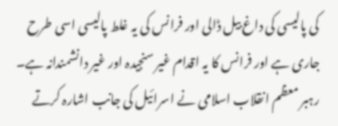کی پالیسی کی داغ بیل ڈالی اور فرانس کی یہ غلط پالیسی اسی طرح جاری ہے اور فرانس کا یہ اقدام غیر سنجیدہ اور غیر دانشمندانہ ہے۔
رہبر معظم انقلاب اسلامی نے اسرائيل کی جانب اشارہ کرتے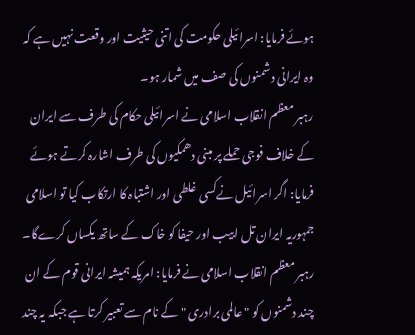ہوئے فرمایا: اسرائیلی حکومت کی اتنی حیثیت اور وقعت نہیں ہے کہ وہ ایرانی دشمنوں کی صف میں شمار ہو۔
رہبر معظم انقلاب اسلامی نے اسرائیلی حکام کی طرف سے ایران کے خلاف فوجی حملے پر مبنی دھمکیوں کی طرف اشارہ کرتے ہوئے فرمایا: اگر اسرائیل نےکسی غلطی اور اشتباہ کا ارتکاب کیا تو اسلامی جمہوریہ ایران تل ابیب اور حیفا کو خاک کے ساتھ یکساں کرےگا۔
رہبر معظم انقلاب اسلامی نے فرمایا: امریکہ ہمیشہ ایرانی قوم کے ان چند دشمنوں کو " عالمی برادری " کے نام سے تعبیر کرتا ہے جبکہ یہ چند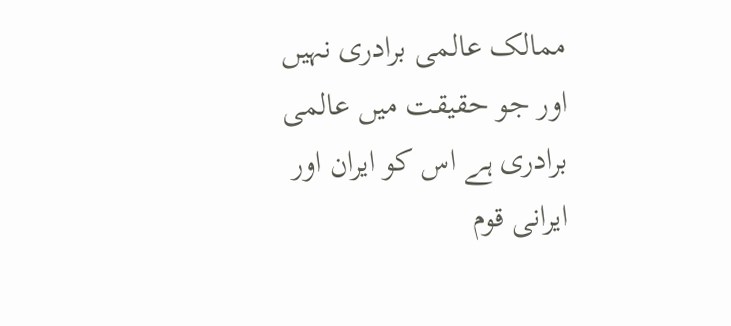ممالک عالمی برادری نہیں اور جو حقیقت میں عالمی برادری ہے اس کو ایران اور ایرانی قوم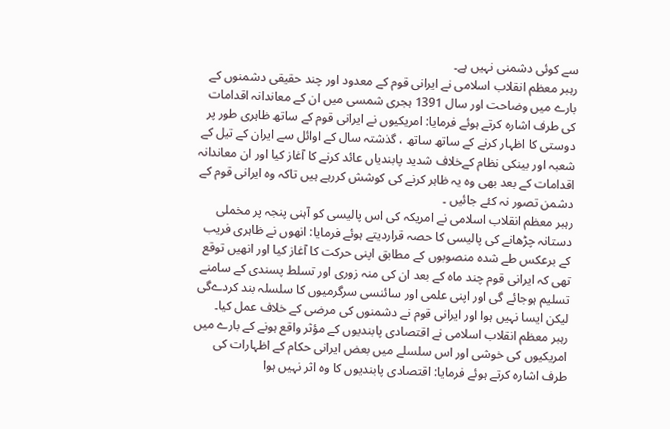سے کوئی دشمنی نہیں ہے۔
رہبر معظم انقلاب اسلامی نے ایرانی قوم کے معدود اور چند حقیقی دشمنوں کے بارے میں وضاحت اور سال 1391 ہجری شمسی میں ان کے معاندانہ اقدامات کی طرف اشارہ کرتے ہوئے فرمایا: امریکیوں نے ایرانی قوم کے ساتھ ظاہری طور پر دوستی کا اظہار کرنے کے ساتھ ساتھ ، گذشتہ سال کے اوائل سے ایران کے تیل کے شعبہ اور بینکی نظام کےخلاف شدید پابندیاں عائد کرنے کا آغاز کیا اور ان معاندانہ اقدامات کے بعد بھی وہ یہ ظاہر کرنے کی کوشش کررہے ہیں تاکہ وہ ایرانی قوم کے دشمن تصور نہ کئے جائیں ۔
رہبر معظم انقلاب اسلامی نے امریکہ کی اس پالیسی کو آہنی پنجہ پر مخملی دستانہ چڑھانے کی پالیسی کا حصہ قراردیتے ہوئے فرمایا: انھوں نے ظاہری فریب کے برعکس طے شدہ منصوبوں کے مطابق اپنی حرکت کا آغاز کیا اور انھیں توقع تھی کہ ایرانی قوم چند ماہ کے بعد ان کی منہ زوری اور تسلط پسندی کے سامنے تسلیم ہوجائے گی اور اپنی علمی اور سائنسی سرگرمیوں کا سلسلہ بند کردےگی لیکن ایسا نہیں ہوا اور ایرانی قوم نے دشمنوں کی مرضی کے خلاف عمل کیا۔
رہبر معظم انقلاب اسلامی نے اقتصادی پابندیوں کے مؤثر واقع ہونے کے بارے میں امریکیوں کی خوشی اور اس سلسلے میں بعض ایرانی حکام کے اظہارات کی طرف اشارہ کرتے ہوئے فرمایا: اقتصادی پابندیوں کا وہ اثر نہیں ہوا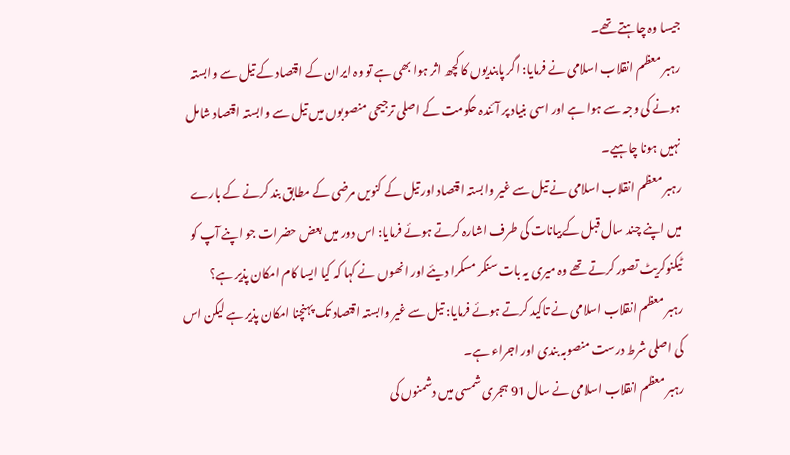جیسا وہ چاہتے تھے۔
رہبر معظم انقلاب اسلامی نے فرمایا: اگر پابندیوں کا کچھ اثر ہوا بھی ہے تو وہ ایران کے اقتصاد کے تیل سے وابستہ ہونے کی وجہ سے ہوا ہے اور اسی بنیاد پر آئندہ حکومت کے اصلی ترجیحی منصوبوں میں تیل سے وابستہ اقتصاد شامل نہیں ہونا چاہیے۔
رہبر معظم انقلاب اسلامی نے تیل سے غیر وابستہ اقتصاد اور تیل کے کنویں مرضی کے مطابق بند کرنے کے بارے میں اپنے چند سال قبل کےبیانات کی طرف اشارہ کرتے ہوئے فرمایا: اس دور میں بعض حضرات جو اپنے آپ کو ٹیکنوکریٹ تصور کرتے تھے وہ میری یہ بات سنکر مسکرا دیئے اور انھوں نے کہا کہ کیا ایسا کام امکان پذیر ہے؟
رہبر معظم انقلاب اسلامی نے تاکید کرتے ہوئے فرمایا: تیل سے غیر وابستہ اقتصاد تک پہنچنا امکان پذیر ہے لیکن اس کی اصلی شرط درست منصوبہ بندی اور اجراء ہے۔
رہبر معظم انقلاب اسلامی نے سال 91 ہجری شمسی میں دشمنوں کی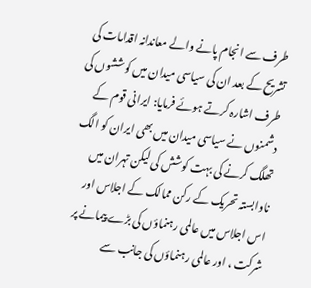طرف سے انجام پانے والے معاندانہ اقدامات کی تشریح کے بعد ان کی سیاسی میدان میں کوششوں کی طرف اشارہ کرتے ہوئے فرمایا: ایرانی قوم کے دشمنوں نے سیاسی میدان میں بھی ایران کو الگ تھلگ کرنے کی بہت کوشش کی لیکن تہران میں ناوابستہ تحریک کے رکن ممالک کے اجلاس اور اس اجلاس میں عالمی رہنماؤں کی بڑے پیمانے پر شرکت ، اور عالمی رہنماؤں کی جانب سے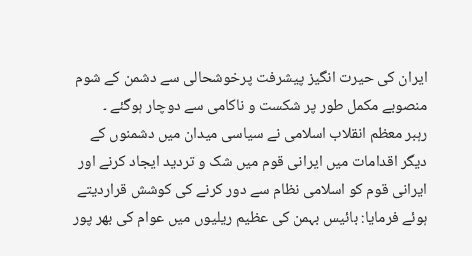ایران کی حیرت انگیز پیشرفت پرخوشحالی سے دشمن کے شوم منصوبے مکمل طور پر شکست و ناکامی سے دوچار ہوگئے ۔
رہبر معظم انقلاب اسلامی نے سیاسی میدان میں دشمنوں کے دیگر اقدامات میں ایرانی قوم میں شک و تردید ایجاد کرنے اور ایرانی قوم کو اسلامی نظام سے دور کرنے کی کوشش قراردیتے ہوئے فرمایا: بائيس بہمن کی عظیم ریلیوں میں عوام کی بھر پور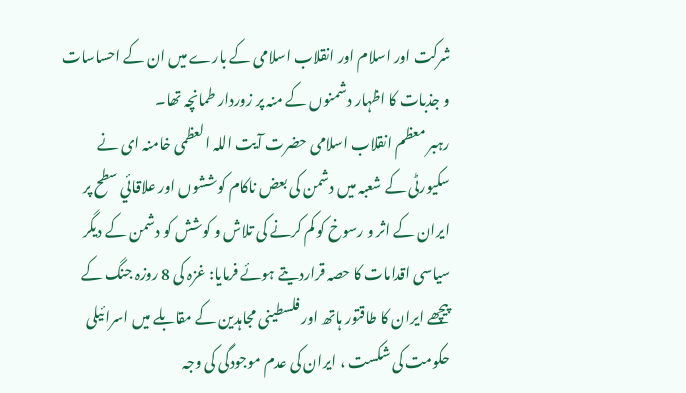شرکت اور اسلام اور انقلاب اسلامی کے بارے میں ان کے احساسات و جذبات کا اظہار دشمنوں کے منہ پر زوردار طمانچہ تھا۔
رہبر معظم انقلاب اسلامی حضرت آیت اللہ العظمی خامنہ ای نے سکیورٹی کے شعبہ میں دشمن کی بعض ناکام کوششوں اور علاقائي سطح پر ایران کے اثر و رسوخ کو کم کرنے کی تلاش و کوشش کو دشمن کے دیگر سیاسی اقدامات کا حصہ قراردیتے ہوئے فرمایا: غزہ کی 8 روزہ جنگ کے پیچھے ایران کا طاقتور ہاتھ اور فلسطینی مجاہدین کے مقابلے میں اسرائیلی حکومت کی شکست ، ایران کی عدم موجودگی کی وجہ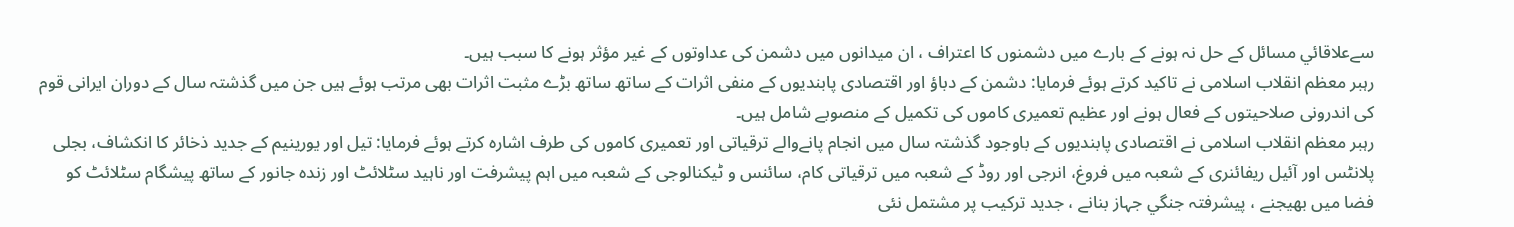سےعلاقائي مسائل کے حل نہ ہونے کے بارے میں دشمنوں کا اعتراف ، ان میدانوں میں دشمن کی عداوتوں کے غیر مؤثر ہونے کا سبب ہیں۔
رہبر معظم انقلاب اسلامی نے تاکید کرتے ہوئے فرمایا: دشمن کے دباؤ اور اقتصادی پابندیوں کے منفی اثرات کے ساتھ ساتھ بڑے مثبت اثرات بھی مرتب ہوئے ہیں جن میں گذشتہ سال کے دوران ایرانی قوم کی اندرونی صلاحیتوں کے فعال ہونے اور عظیم تعمیری کاموں کی تکمیل کے منصوبے شامل ہیں۔
رہبر معظم انقلاب اسلامی نے اقتصادی پابندیوں کے باوجود گذشتہ سال میں انجام پانےوالے ترقیاتی اور تعمیری کاموں کی طرف اشارہ کرتے ہوئے فرمایا: تیل اور یورینیم کے جدید ذخائر کا انکشاف، بجلی پلانٹس اور آئیل ریفائنری کے شعبہ میں فروغ، انرجی اور روڈ کے شعبہ میں ترقیاتی کام، سائنس و ٹیکنالوجی کے شعبہ میں اہم پیشرفت اور ناہید سٹلائٹ اور زندہ جانور کے ساتھ پیشگام سٹلائٹ کو فضا میں بھیجنے ، پیشرفتہ جنگي جہاز بنانے ، جدید ترکیب پر مشتمل نئی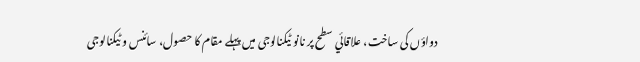دواؤں کی ساخت، علاقائي سطح پر نانو ٹیکنالوجی میں پہلے مقام کا حصول، سائنس و ٹیکنالوجی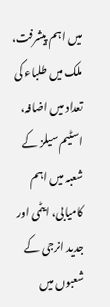میں اہم پیشرفت، ملک میں طلباء کی تعداد میں اضافہ، اسٹیم سیلز کے شعبہ میں اہم کامیابی، ایٹمی اور جدید انرجی کے شعبوں میں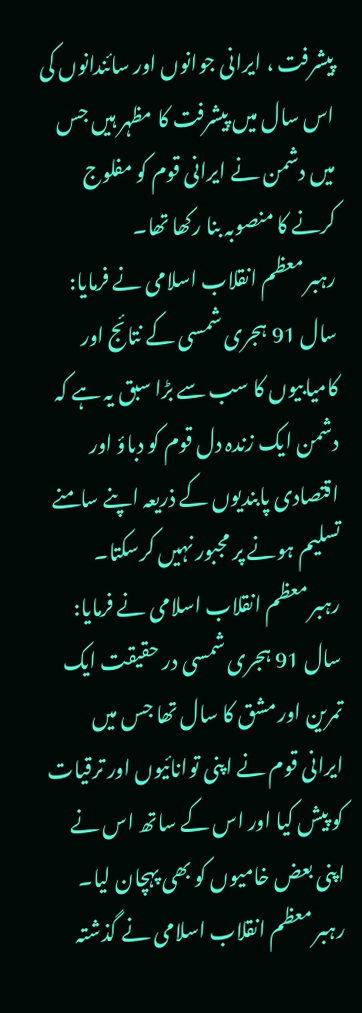پیشرفت ، ایرانی جوانوں اور سائندانوں کی اس سال میں پیشرفت کا مظہر ہیں جس میں دشمن نے ایرانی قوم کو مفلوج کرنے کا منصوبہ بنا رکھا تھا۔
رہبر معظم انقلاب اسلامی نے فرمایا: سال 91 ہجری شمسی کے نتائج اور کامیابیوں کا سب سے بڑا سبق یہ ہے کہ دشمن ایک زندہ دل قوم کو دباؤ اور اقتصادی پابندیوں کے ذریعہ اپنے سامنے تسلیم ہونے پر مجبور نہیں کرسکتا۔
رہبر معظم انقلاب اسلامی نے فرمایا: سال 91 ہجری شمسی در حقیقت ایک تمرین اور مشق کا سال تھا جس میں ایرانی قوم نے اپنی توانائیوں اور ترقیات کو پیش کیا اور اس کے ساتھ اس نے اپنی بعض خامیوں کو بھی پہچان لیا۔
رہبر معظم انقلاب اسلامی نے گذشتہ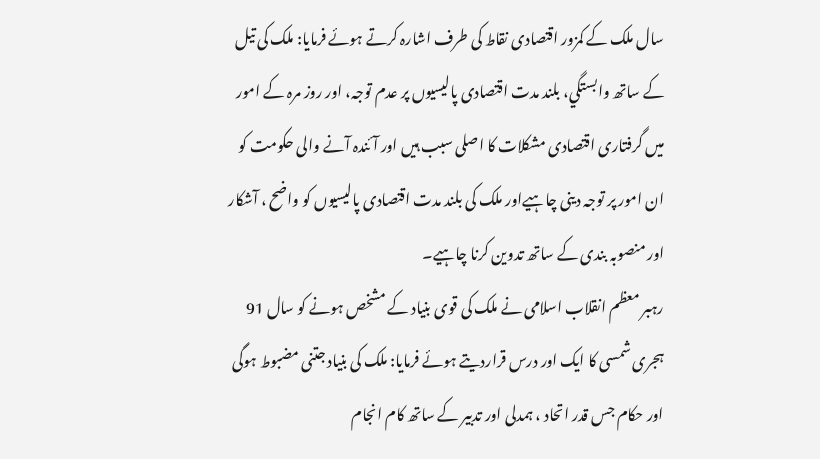سال ملک کے کمزور اقتصادی نقاط کی طرف اشارہ کرتے ہوئے فرمایا: ملک کی تیل کے ساتھ وابستگي، بلند مدت اقتصادی پالیسیوں پر عدم توجہ، اور روز مرہ کے امور میں گرفتاری اقتصادی مشکلات کا اصلی سبب ہیں اور آئندہ آنے والی حکومت کو ان امور پر توجہ دینی چاہیےاور ملک کی بلند مدت اقتصادی پالیسیوں کو واضح ، آشکار اور منصوبہ بندی کے ساتھ تدوین کرنا چاہیے۔
رہبر معظم انقلاب اسلامی نے ملک کی قوی بنیاد کے مشخص ہونے کو سال 91 ہجری شمسی کا ایک اور درس قراردیتے ہوئے فرمایا: ملک کی بنیاد جتنی مضبوط ہوگی اور حکام جس قدر اتحاد ، ہمدلی اور تدبیر کے ساتھ کام انجام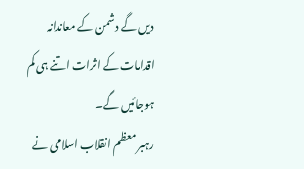دیں گے دشمن کے معاندانہ اقدامات کے اثرات اتنے ہی کم ہوجائیں گے۔
رہبر معظم انقلاب اسلامی نے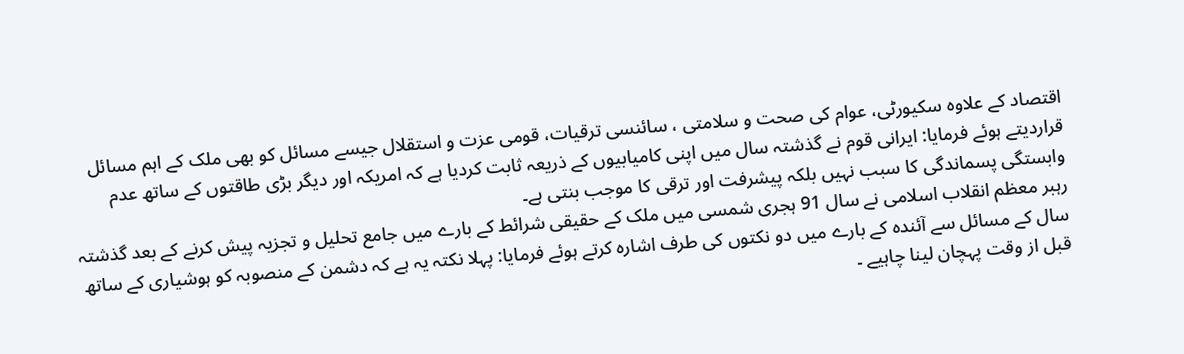اقتصاد کے علاوہ سکیورٹی، عوام کی صحت و سلامتی ، سائنسی ترقیات، قومی عزت و استقلال جیسے مسائل کو بھی ملک کے اہم مسائل قراردیتے ہوئے فرمایا: ایرانی قوم نے گذشتہ سال میں اپنی کامیابیوں کے ذریعہ ثابت کردیا ہے کہ امریکہ اور دیگر بڑی طاقتوں کے ساتھ عدم وابستگی پسماندگی کا سبب نہیں بلکہ پیشرفت اور ترقی کا موجب بنتی ہے۔
رہبر معظم انقلاب اسلامی نے سال 91 ہجری شمسی میں ملک کے حقیقی شرائط کے بارے میں جامع تحلیل و تجزيہ پیش کرنے کے بعد گذشتہ سال کے مسائل سے آئندہ کے بارے میں دو نکتوں کی طرف اشارہ کرتے ہوئے فرمایا: پہلا نکتہ یہ ہے کہ دشمن کے منصوبہ کو ہوشیاری کے ساتھ قبل از وقت پہچان لینا چاہیے ۔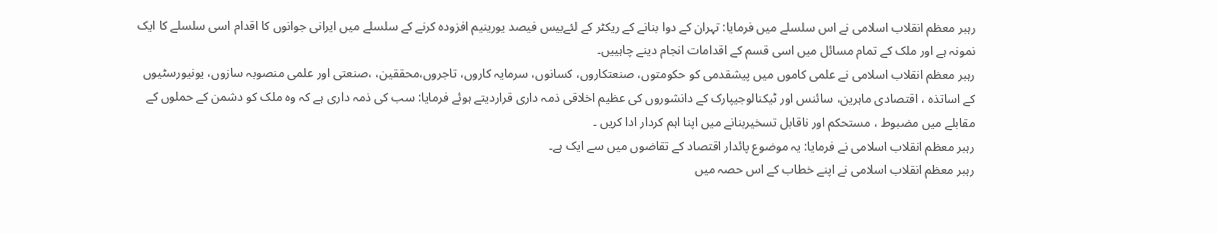رہبر معظم انقلاب اسلامی نے اس سلسلے میں فرمایا: تہران کے دوا بنانے کے ریکٹر کے لئےبیس فیصد یورینیم افزودہ کرنے کے سلسلے میں ایرانی جوانوں کا اقدام اسی سلسلے کا ایک نمونہ ہے اور ملک کے تمام مسائل میں اسی قسم کے اقدامات انجام دینے چاہییں۔
رہبر معظم انقلاب اسلامی نے علمی کاموں میں پیشقدمی کو حکومتوں، صنعتکاروں، کسانوں، سرمایہ کاروں، تاجروں،محققین، ،صنعتی اور علمی منصوبہ سازوں، یونیورسٹیوں کے اساتذہ ، اقتصادی ماہرین، سائنس اور ٹیکنالوجیپارک کے دانشوروں کی عظیم اخلاقی ذمہ داری قراردیتے ہوئے فرمایا: سب کی ذمہ داری ہے کہ وہ ملک کو دشمن کے حملوں کے مقابلے میں مضبوط ، مستحکم اور ناقابل تسخیربنانے میں اپنا اہم کردار ادا کریں ۔
رہبر معظم انقلاب اسلامی نے فرمایا: یہ موضوع پائدار اقتصاد کے تقاضوں میں سے ایک ہے۔
رہبر معظم انقلاب اسلامی نے اپنے خطاب کے اس حصہ میں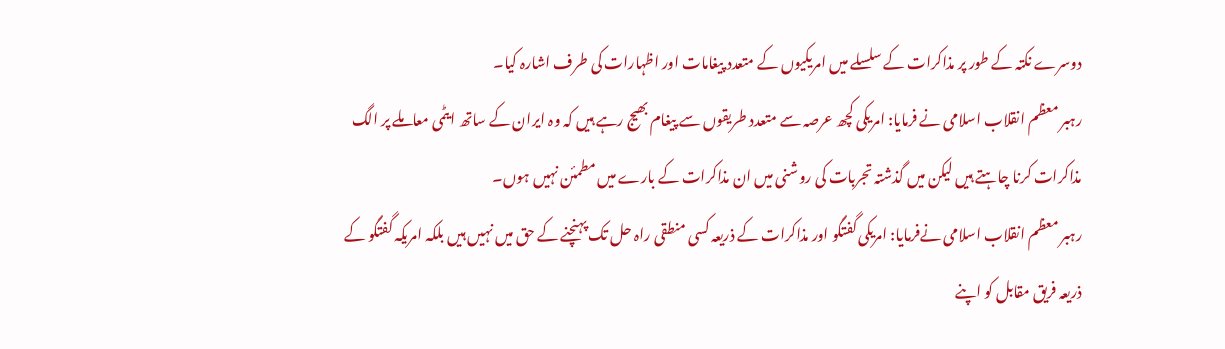دوسرے نکتہ کے طور پر مذاکرات کے سلسلے میں امریکیوں کے متعدد پیغامات اور اظہارات کی طرف اشارہ کیا۔
رہبر معظم انقلاب اسلامی نے فرمایا: امریکی کچھ عرصہ سے متعدد طریقوں سے پیغام بھیج رہے ہیں کہ وہ ایران کے ساتھ ایٹمی معاملے پر الگ مذاکرات کرنا چاہتے ہیں لیکن میں گذشتہ تجربات کی روشنی میں ان مذاکرات کے بارے میں مطمئن نہیں ہوں۔
رہبر معظم انقلاب اسلامی نےفرمایا: امریکی گفتگو اور مذاکرات کے ذریعہ کسی منطقی راہ حل تک پہنچنے کے حق میں نہیں ہیں بلکہ امریکہ گفتگو کے ذریعہ فریق مقابل کو اپنے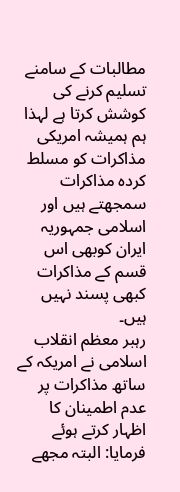مطالبات کے سامنے تسلیم کرنے کی کوشش کرتا ہے لہذا ہم ہمیشہ امریکی مذاکرات کو مسلط کردہ مذاکرات سمجھتے ہیں اور اسلامی جمہوریہ ایران کوبھی اس قسم کے مذاکرات کبھی پسند نہیں ہیں۔
رہبر معظم انقلاب اسلامی نے امریکہ کے ساتھ مذاکرات پر عدم اطمینان کا اظہار کرتے ہوئے فرمایا: البتہ مجھے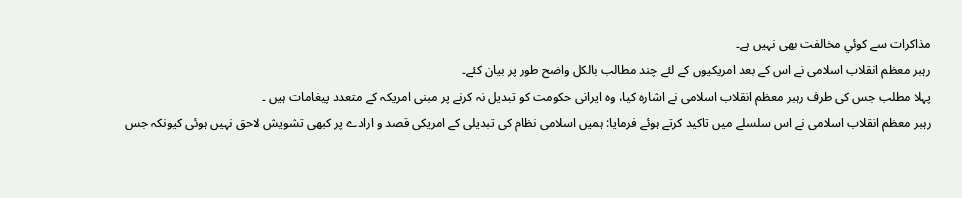مذاکرات سے کوئي مخالفت بھی نہیں ہے۔
رہبر معظم انقلاب اسلامی نے اس کے بعد امریکیوں کے لئے چند مطالب بالکل واضح طور پر بیان کئے۔
پہلا مطلب جس کی طرف رہبر معظم انقلاب اسلامی نے اشارہ کیا، وہ ایرانی حکومت کو تبدیل نہ کرنے پر مبنی امریکہ کے متعدد پیغامات ہیں ۔
رہبر معظم انقلاب اسلامی نے اس سلسلے میں تاکید کرتے ہوئے فرمایا: ہمیں اسلامی نظام کی تبدیلی کے امریکی قصد و ارادے پر کبھی تشویش لاحق نہیں ہوئی کیونکہ جس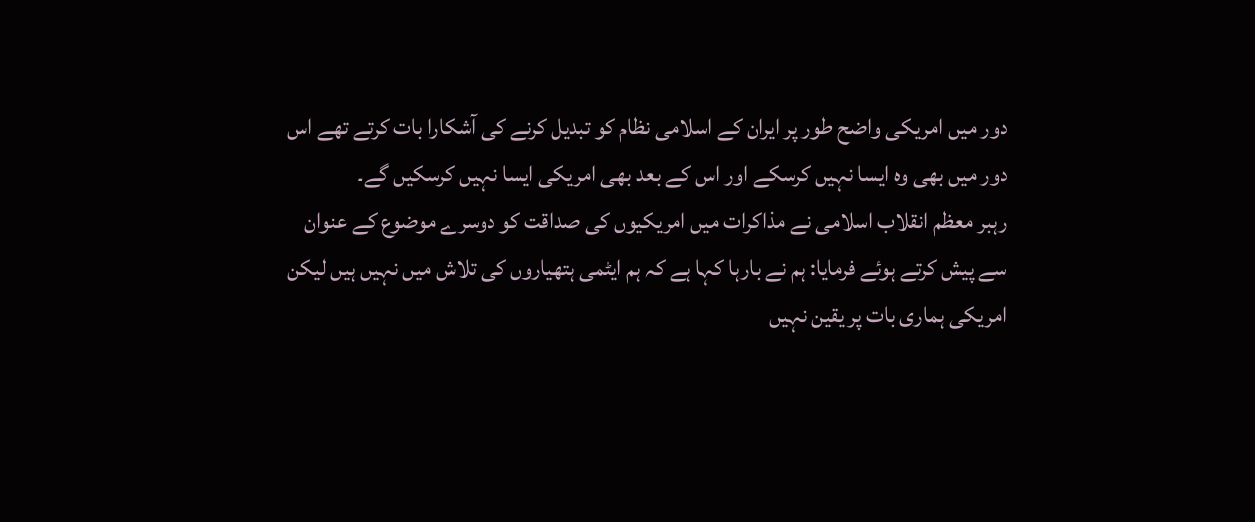دور میں امریکی واضح طور پر ایران کے اسلامی نظام کو تبدیل کرنے کی آشکارا بات کرتے تھے اس دور میں بھی وہ ایسا نہیں کرسکے اور اس کے بعد بھی امریکی ایسا نہیں کرسکیں گے۔
رہبر معظم انقلاب اسلامی نے مذاکرات میں امریکیوں کی صداقت کو دوسرے موضوع کے عنوان سے پیش کرتے ہوئے فرمایا: ہم نے بارہا کہا ہے کہ ہم ایٹمی ہتھیاروں کی تلاش میں نہیں ہیں لیکن امریکی ہماری بات پر یقین نہیں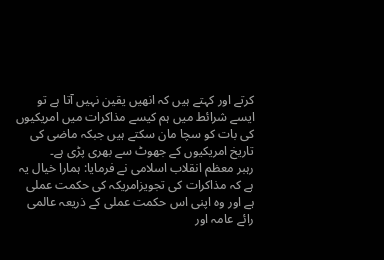کرتے اور کہتے ہیں کہ انھیں یقین نہیں آتا ہے تو ایسے شرائط میں ہم کیسے مذاکرات میں امریکیوں کی بات کو سچا مان سکتے ہیں جبکہ ماضی کی تاریخ امریکیوں کے جھوٹ سے بھری پڑی ہے۔
رہبر معظم انقلاب اسلامی نے فرمایا: ہمارا خيال یہ ہے کہ مذاکرات کی تجویزامریکہ کی حکمت عملی ہے اور وہ اپنی اس حکمت عملی کے ذریعہ عالمی رائے عامہ اور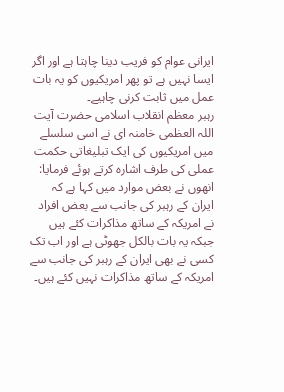ایرانی عوام کو فریب دینا چاہتا ہے اور اگر ایسا نہیں ہے تو پھر امریکیوں کو یہ بات عمل میں ثابت کرنی چاہیے۔
رہبر معظم انقلاب اسلامی حضرت آیت اللہ العظمی خامنہ ای نے اسی سلسلے میں امریکیوں کی ایک تبلیغاتی حکمت عملی کی طرف اشارہ کرتے ہوئے فرمایا: انھوں نے بعض موارد میں کہا ہے کہ ایران کے رہبر کی جانب سے بعض افراد نے امریکہ کے ساتھ مذاکرات کئے ہیں جبکہ یہ بات بالکل جھوٹی ہے اور اب تک کسی نے بھی ایران کے رہبر کی جانب سے امریکہ کے ساتھ مذاکرات نہیں کئے ہیں۔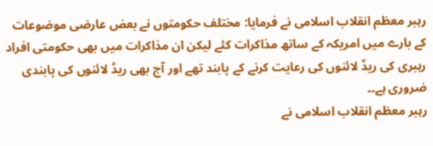رہبر معظم انقلاب اسلامی نے فرمایا: مختلف حکومتوں نے بعض عارضی موضوعات کے بارے میں امریکہ کے ساتھ مذاکرات کئے لیکن ان مذاکرات میں بھی حکومتی افراد رہبری کی ریڈ لائنوں کی رعایت کرنے کے پابند تھے اور آج بھی ریڈ لائنوں کی پابندی ضروری ہے۔۔
رہبر معظم انقلاب اسلامی نے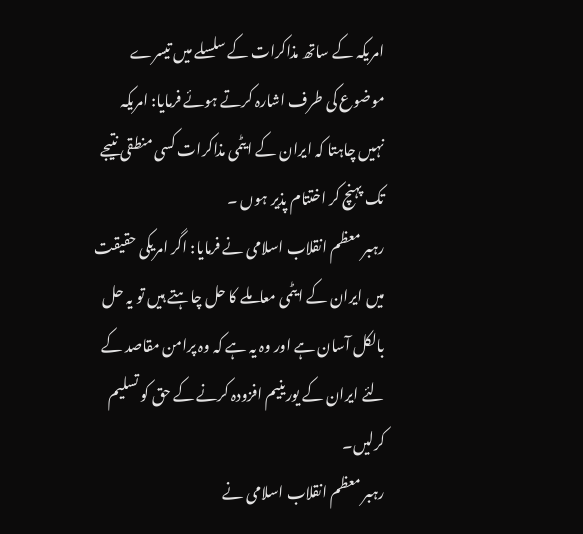امریکہ کے ساتھ مذاکرات کے سلسلے میں تیسرے موضوع کی طرف اشارہ کرتے ہوئے فرمایا: امریکہ نہیں چاہتا کہ ایران کے ایٹمی مذاکرات کسی منطقی نتیجے تک پہنچ کر اختتام پذیر ہوں ۔
رہبر معظم انقلاب اسلامی نے فرمایا: اگر امریکی حقیقت میں ایران کے ایٹمی معاملے کا حل چاہتے ہیں تو یہ حل بالکل آسان ہے اور وہ یہ ہے کہ وہ پرامن مقاصد کے لئے ایران کے یورینیم افزودہ کرنے کے حق کو تسلیم کرلیں۔
رہبر معظم انقلاب اسلامی نے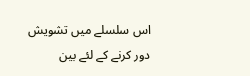اس سلسلے میں تشویش دور کرنے کے لئے بین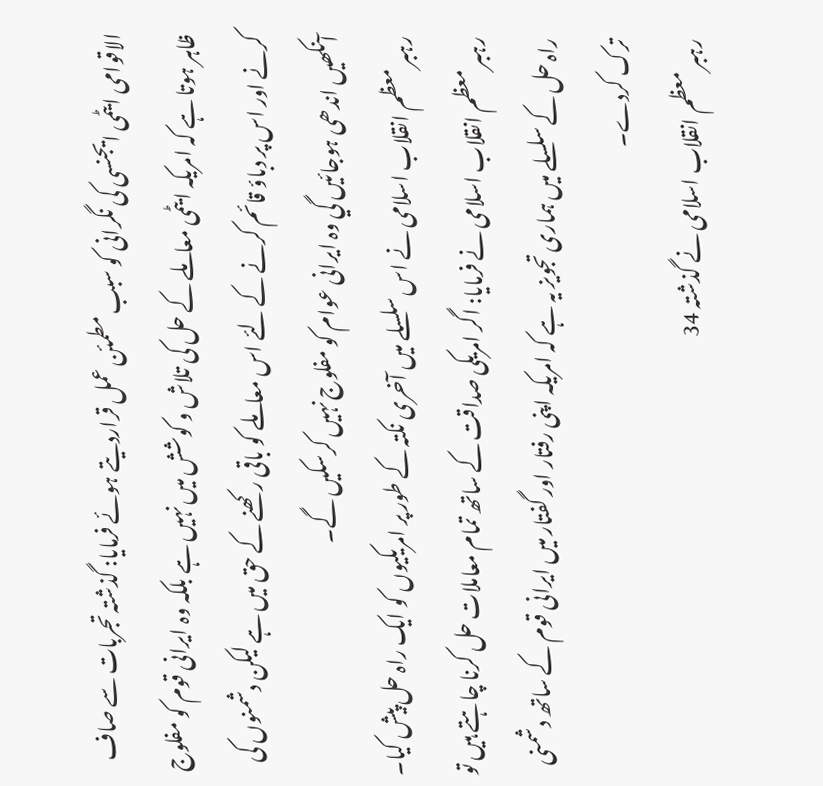الاقوامی ایٹمی ایجنسی کی نگرانی کو سبب مطمئن عمل قراردیتے ہوئے فرمایا: گذشتہ تجربات سے صاف ظاہر ہوتا ہے کہ امریکہ ایٹمی معاملے کے حل کی تلاش و کوشش میں نہیں ہے بلکہ وہ ایرانی قوم کو مفلوج کرنے اور اس پر دباؤ قائم کرنے کے لئے اس معاملے کو باقی رکھنے کے حق میں ہے لیکن دشمنوں کی آنکھیں اندھی ہوجائیں گي وہ ایرانی عوام کو مفلوج نہیں کرسکیں گے۔
رہبر معظم انقلاب اسلامی نے اس سلسلے میں آخری نکتہ کے طور پر امریکیوں کو ایک راہ حل پیش کیا۔
رہبر معظم انقلاب اسلامی نے فرمایا: اگر امریکی صداقت کے ساتھ تمام معاملات حل کرنا چاہتے ہیں تو راہ حل کے سلسلے میں ہماری تجویز یہ ہے کہ امریکہ اپنی رفتار اور گفتار میں ایرانی قوم کے ساتھ دشمنی ترک کردے۔
رہبر معظم انقلاب اسلامی نے گذشتہ 34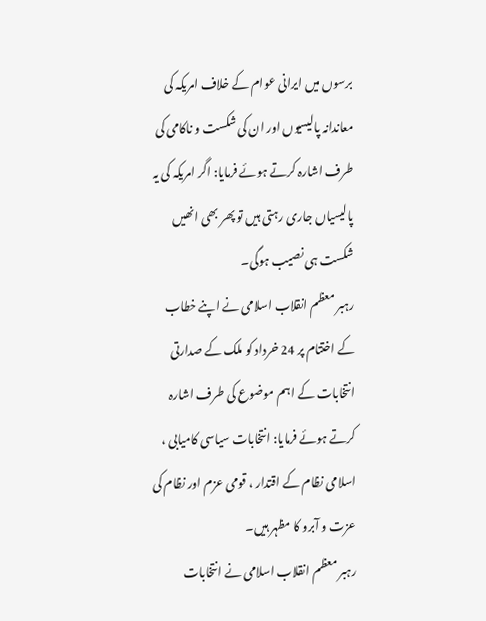برسوں میں ایرانی عوام کے خلاف امریکہ کی معاندانہ پالیسیوں اور ان کی شکست و ناکامی کی طرف اشارہ کرتے ہوئے فرمایا: اگر امریکہ کی یہ پالیسیاں جاری رہتی ہیں تو پھر بھی انھیں شکست ہی نصیب ہوگی۔
رہبر معظم انقلاب اسلامی نے اپنے خطاب کے اختتام پر 24 خرداد کو ملک کے صدارتی انتخابات کے اہم موضوع کی طرف اشارہ کرتے ہوئے فرمایا: انتخابات سیاسی کامیابی ، اسلامی نظام کے اقتدار ، قومی عزم اور نظام کی عزت و آبرو کا مظہر ہیں۔
رہبر معظم انقلاب اسلامی نے انتخابات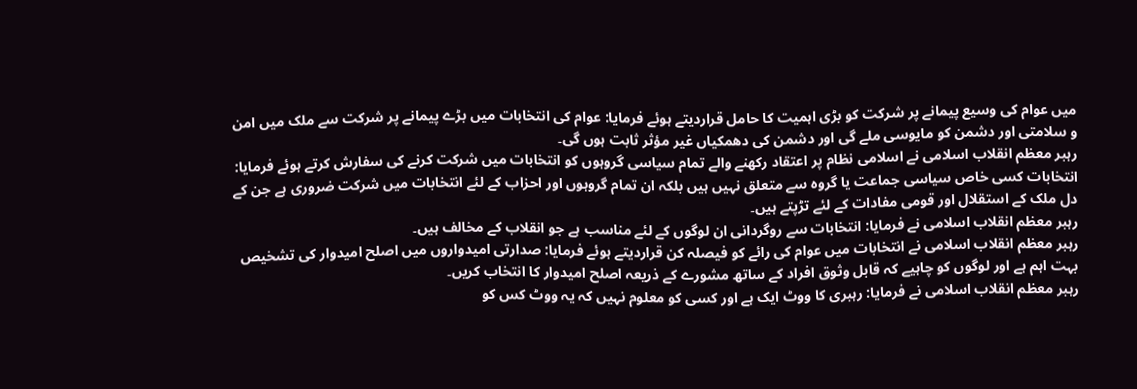میں عوام کی وسیع پیمانے پر شرکت کو بڑی اہمیت کا حامل قراردیتے ہوئے فرمایا: عوام کی انتخابات میں بڑے پیمانے پر شرکت سے ملک میں امن و سلامتی اور دشمن کو مایوسی ملے گی اور دشمن کی دھمکیاں غیر مؤثر ثابت ہوں گی۔
رہبر معظم انقلاب اسلامی نے اسلامی نظام پر اعتقاد رکھنے والے تمام سیاسی گروہوں کو انتخابات میں شرکت کرنے کی سفارش کرتے ہوئے فرمایا: انتخابات کسی خاص سیاسی جماعت یا گروہ سے متعلق نہیں ہیں بلکہ ان تمام گروہوں اور احزاب کے لئے انتخابات میں شرکت ضروری ہے جن کے دل ملک کے استقلال اور قومی مفادات کے لئے تڑپتے ہیں۔
رہبر معظم انقلاب اسلامی نے فرمایا: انتخابات سے روگردانی ان لوگوں کے لئے مناسب ہے جو انقلاب کے مخالف ہیں۔
رہبر معظم انقلاب اسلامی نے انتخابات میں عوام کی رائے کو فیصلہ کن قراردیتے ہوئے فرمایا: صدارتی امیدواروں میں اصلح امیدوار کی تشخیص بہت اہم ہے اور لوگوں کو چاہیے کہ قابل وثوق افراد کے ساتھ مشورے کے ذریعہ اصلح امیدوار کا انتخاب کریں۔
رہبر معظم انقلاب اسلامی نے فرمایا: رہبری کا ووٹ ایک ہے اور کسی کو معلوم نہیں کہ یہ ووٹ کس کو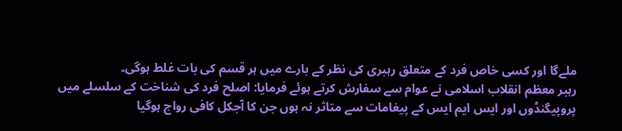ملےگا اور کسی خاص فرد کے متعلق رہبری کی نظر کے بارے میں ہر قسم کی بات غلط ہوگی۔
رہبر معظم انقلاب اسلامی نے عوام سے سفارش کرتے ہوئے فرمایا: اصلح فرد کی شناخت کے سلسلے میں پروپیگنڈوں اور ایس ایم ایس کے پیغامات سے متاثر نہ ہوں جن کا آجکل کافی رواج ہوگیا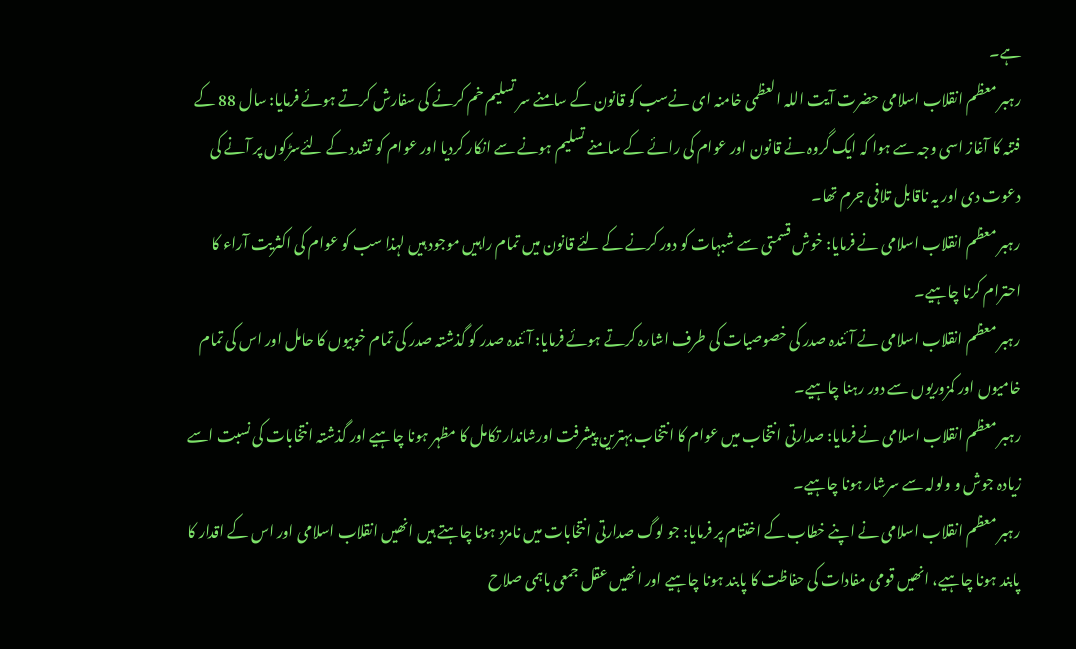ہے۔
رہبر معظم انقلاب اسلامی حضرت آیت اللہ العظمی خامنہ ای نےسب کو قانون کے سامنے سر تسلیم خم کرنے کی سفارش کرتے ہوئے فرمایا: سال 88 کے فتنہ کا آغاز اسی وجہ سے ہوا کہ ایک گروہ نے قانون اور عوام کی رائے کے سامنے تسلیم ہونے سے انکار کردیا اور عوام کو تشدد کے لئےسڑکوں پر آنے کی دعوت دی اور یہ ناقابل تلافی جرم تھا۔
رہبر معظم انقلاب اسلامی نے فرمایا: خوش قسمتی سے شبہات کو دور کرنے کے لئے قانون میں تمام راہیں موجود ہیں لہذا سب کو عوام کی اکثریت آراء کا احترام کرنا چاہیے۔
رہبر معظم انقلاب اسلامی نے آئندہ صدر کی خصوصیات کی طرف اشارہ کرتے ہوئے فرمایا: آئندہ صدر کو گذشتہ صدر کی تمام خوبیوں کا حامل اور اس کی تمام خامیوں اور کمزوریوں سے دور رہنا چاہیے۔
رہبر معظم انقلاب اسلامی نے فرمایا: صدارتی انتخاب میں عوام کا انتخاب بہترین پیشرفت اورشاندار تکامل کا مظہر ہونا چاہیے اور گذشتہ انتخابات کی نسبت اسے زیادہ جوش و ولولہ سے سرشار ہونا چاہیے۔
رہبر معظم انقلاب اسلامی نے اپنے خطاب کے اختتام پر فرمایا: جو لوگ صدارتی انتخابات میں نامزد ہونا چاہتے ہیں انھیں انقلاب اسلامی اور اس کے اقدار کا پابند ہونا چاہیے، انھیں قومی مفادات کی حفاظت کا پابند ہونا چاہیے اور انھیں عقل جمعی باہمی صلاح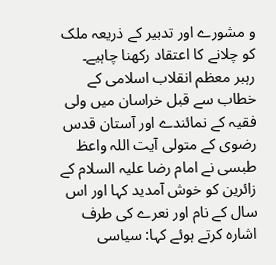و مشورے اور تدبیر کے ذریعہ ملک کو چلانے کا اعتقاد رکھنا چاہیے۔
رہبر معظم انقلاب اسلامی کے خطاب سے قبل خراسان میں ولی فقیہ کے نمائندے اور آستان قدس رضوی کے متولی آیت اللہ واعظ طبسی نے امام رضا علیہ السلام کے زائرین کو خوش آمدید کہا اور اس سال کے نام اور نعرے کی طرف اشارہ کرتے ہوئے کہا: سیاسی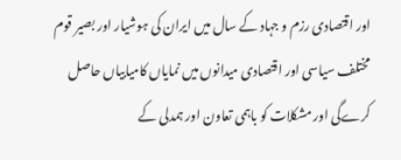اور اقتصادی رزم و جہاد کے سال میں ایران کی ہوشیار اور بصیر قوم مختلف سیاسی اور اقتصادی میدانوں میں نمایاں کامیابیاں حاصل کرےگی اور مشکلات کو باہمی تعاون اور ہمدلی کے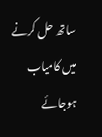ساتھ حل کرنے میں کامیاب ہوجائے